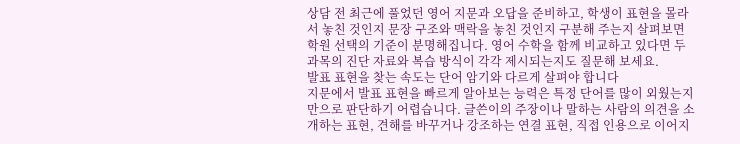상담 전 최근에 풀었던 영어 지문과 오답을 준비하고, 학생이 표현을 몰라서 놓친 것인지 문장 구조와 맥락을 놓친 것인지 구분해 주는지 살펴보면 학원 선택의 기준이 분명해집니다. 영어 수학을 함께 비교하고 있다면 두 과목의 진단 자료와 복습 방식이 각각 제시되는지도 질문해 보세요.
발표 표현을 찾는 속도는 단어 암기와 다르게 살펴야 합니다
지문에서 발표 표현을 빠르게 알아보는 능력은 특정 단어를 많이 외웠는지만으로 판단하기 어렵습니다. 글쓴이의 주장이나 말하는 사람의 의견을 소개하는 표현, 견해를 바꾸거나 강조하는 연결 표현, 직접 인용으로 이어지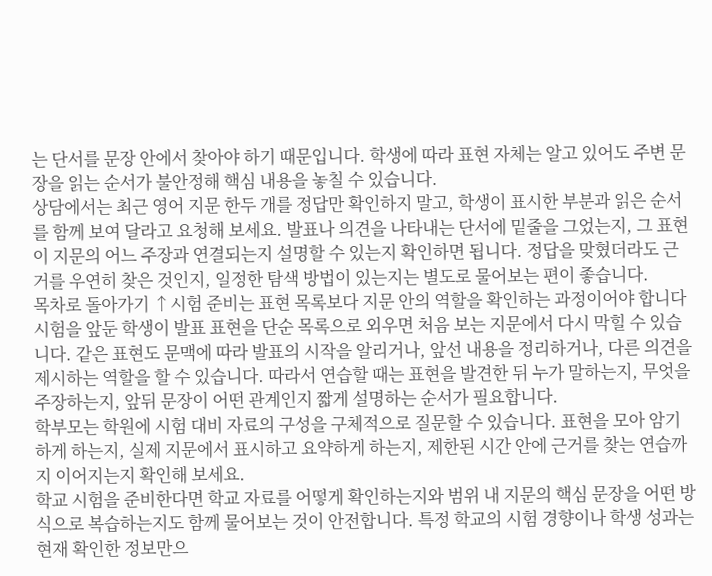는 단서를 문장 안에서 찾아야 하기 때문입니다. 학생에 따라 표현 자체는 알고 있어도 주변 문장을 읽는 순서가 불안정해 핵심 내용을 놓칠 수 있습니다.
상담에서는 최근 영어 지문 한두 개를 정답만 확인하지 말고, 학생이 표시한 부분과 읽은 순서를 함께 보여 달라고 요청해 보세요. 발표나 의견을 나타내는 단서에 밑줄을 그었는지, 그 표현이 지문의 어느 주장과 연결되는지 설명할 수 있는지 확인하면 됩니다. 정답을 맞혔더라도 근거를 우연히 찾은 것인지, 일정한 탐색 방법이 있는지는 별도로 물어보는 편이 좋습니다.
목차로 돌아가기 ↑시험 준비는 표현 목록보다 지문 안의 역할을 확인하는 과정이어야 합니다
시험을 앞둔 학생이 발표 표현을 단순 목록으로 외우면 처음 보는 지문에서 다시 막힐 수 있습니다. 같은 표현도 문맥에 따라 발표의 시작을 알리거나, 앞선 내용을 정리하거나, 다른 의견을 제시하는 역할을 할 수 있습니다. 따라서 연습할 때는 표현을 발견한 뒤 누가 말하는지, 무엇을 주장하는지, 앞뒤 문장이 어떤 관계인지 짧게 설명하는 순서가 필요합니다.
학부모는 학원에 시험 대비 자료의 구성을 구체적으로 질문할 수 있습니다. 표현을 모아 암기하게 하는지, 실제 지문에서 표시하고 요약하게 하는지, 제한된 시간 안에 근거를 찾는 연습까지 이어지는지 확인해 보세요.
학교 시험을 준비한다면 학교 자료를 어떻게 확인하는지와 범위 내 지문의 핵심 문장을 어떤 방식으로 복습하는지도 함께 물어보는 것이 안전합니다. 특정 학교의 시험 경향이나 학생 성과는 현재 확인한 정보만으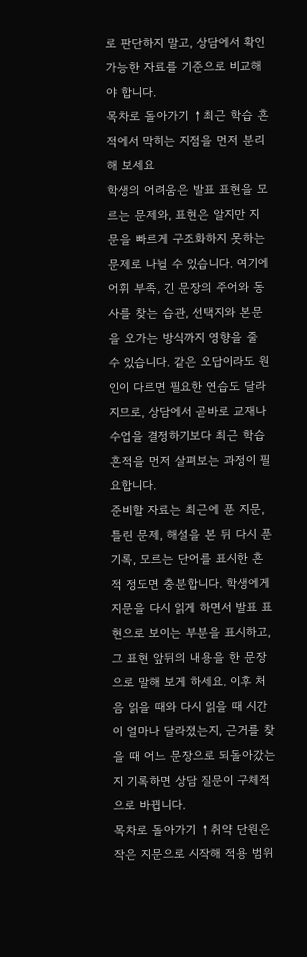로 판단하지 말고, 상담에서 확인 가능한 자료를 기준으로 비교해야 합니다.
목차로 돌아가기 ↑최근 학습 흔적에서 막히는 지점을 먼저 분리해 보세요
학생의 어려움은 발표 표현을 모르는 문제와, 표현은 알지만 지문을 빠르게 구조화하지 못하는 문제로 나뉠 수 있습니다. 여기에 어휘 부족, 긴 문장의 주어와 동사를 찾는 습관, 선택지와 본문을 오가는 방식까지 영향을 줄 수 있습니다. 같은 오답이라도 원인이 다르면 필요한 연습도 달라지므로, 상담에서 곧바로 교재나 수업을 결정하기보다 최근 학습 흔적을 먼저 살펴보는 과정이 필요합니다.
준비할 자료는 최근에 푼 지문, 틀린 문제, 해설을 본 뒤 다시 푼 기록, 모르는 단어를 표시한 흔적 정도면 충분합니다. 학생에게 지문을 다시 읽게 하면서 발표 표현으로 보이는 부분을 표시하고, 그 표현 앞뒤의 내용을 한 문장으로 말해 보게 하세요. 이후 처음 읽을 때와 다시 읽을 때 시간이 얼마나 달라졌는지, 근거를 찾을 때 어느 문장으로 되돌아갔는지 기록하면 상담 질문이 구체적으로 바뀝니다.
목차로 돌아가기 ↑취약 단원은 작은 지문으로 시작해 적용 범위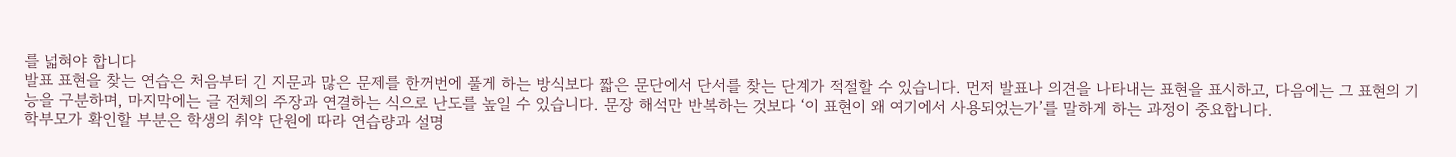를 넓혀야 합니다
발표 표현을 찾는 연습은 처음부터 긴 지문과 많은 문제를 한꺼번에 풀게 하는 방식보다 짧은 문단에서 단서를 찾는 단계가 적절할 수 있습니다. 먼저 발표나 의견을 나타내는 표현을 표시하고, 다음에는 그 표현의 기능을 구분하며, 마지막에는 글 전체의 주장과 연결하는 식으로 난도를 높일 수 있습니다. 문장 해석만 반복하는 것보다 ‘이 표현이 왜 여기에서 사용되었는가’를 말하게 하는 과정이 중요합니다.
학부모가 확인할 부분은 학생의 취약 단원에 따라 연습량과 설명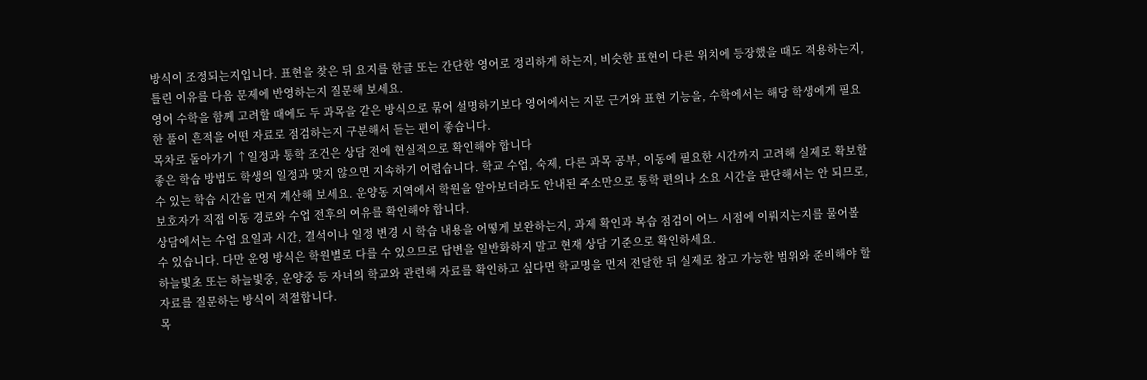방식이 조정되는지입니다. 표현을 찾은 뒤 요지를 한글 또는 간단한 영어로 정리하게 하는지, 비슷한 표현이 다른 위치에 등장했을 때도 적용하는지, 틀린 이유를 다음 문제에 반영하는지 질문해 보세요.
영어 수학을 함께 고려할 때에도 두 과목을 같은 방식으로 묶어 설명하기보다 영어에서는 지문 근거와 표현 기능을, 수학에서는 해당 학생에게 필요한 풀이 흔적을 어떤 자료로 점검하는지 구분해서 듣는 편이 좋습니다.
목차로 돌아가기 ↑일정과 통학 조건은 상담 전에 현실적으로 확인해야 합니다
좋은 학습 방법도 학생의 일정과 맞지 않으면 지속하기 어렵습니다. 학교 수업, 숙제, 다른 과목 공부, 이동에 필요한 시간까지 고려해 실제로 확보할 수 있는 학습 시간을 먼저 계산해 보세요. 운양동 지역에서 학원을 알아보더라도 안내된 주소만으로 통학 편의나 소요 시간을 판단해서는 안 되므로, 보호자가 직접 이동 경로와 수업 전후의 여유를 확인해야 합니다.
상담에서는 수업 요일과 시간, 결석이나 일정 변경 시 학습 내용을 어떻게 보완하는지, 과제 확인과 복습 점검이 어느 시점에 이뤄지는지를 물어볼 수 있습니다. 다만 운영 방식은 학원별로 다를 수 있으므로 답변을 일반화하지 말고 현재 상담 기준으로 확인하세요.
하늘빛초 또는 하늘빛중, 운양중 등 자녀의 학교와 관련해 자료를 확인하고 싶다면 학교명을 먼저 전달한 뒤 실제로 참고 가능한 범위와 준비해야 할 자료를 질문하는 방식이 적절합니다.
목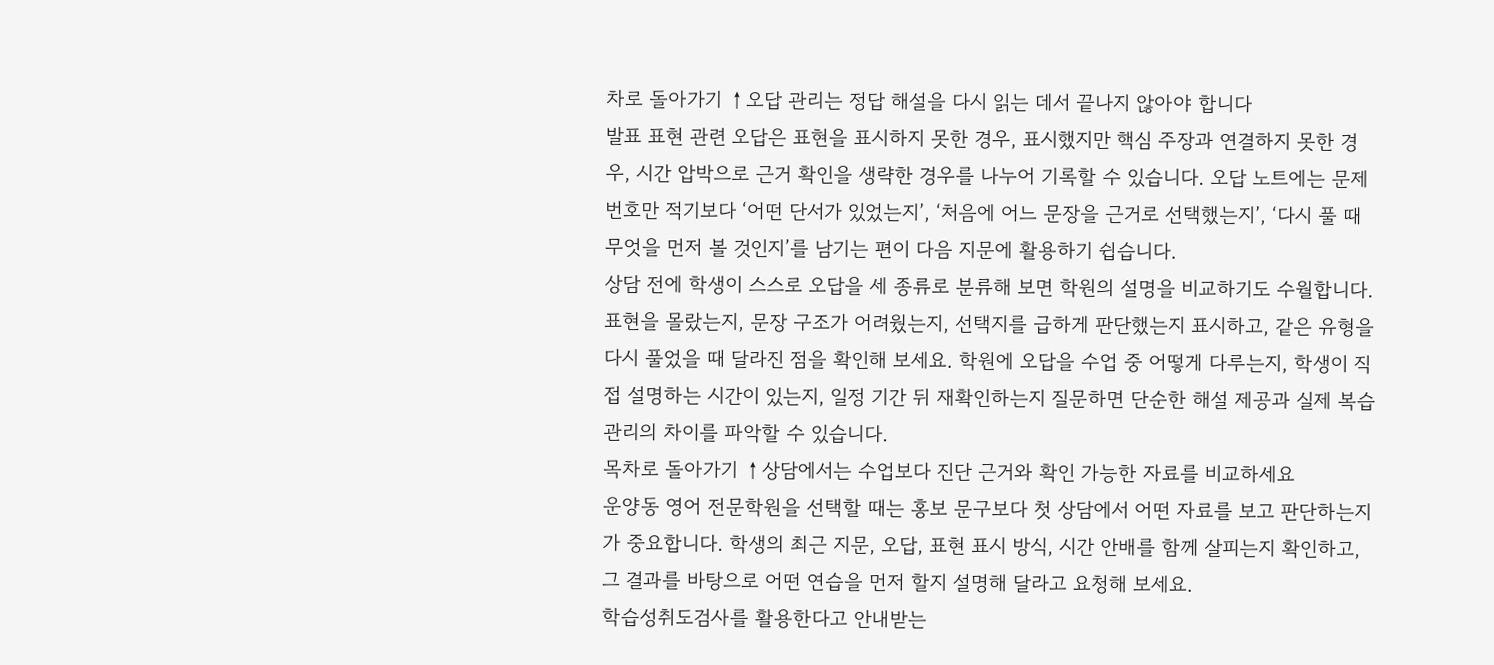차로 돌아가기 ↑오답 관리는 정답 해설을 다시 읽는 데서 끝나지 않아야 합니다
발표 표현 관련 오답은 표현을 표시하지 못한 경우, 표시했지만 핵심 주장과 연결하지 못한 경우, 시간 압박으로 근거 확인을 생략한 경우를 나누어 기록할 수 있습니다. 오답 노트에는 문제 번호만 적기보다 ‘어떤 단서가 있었는지’, ‘처음에 어느 문장을 근거로 선택했는지’, ‘다시 풀 때 무엇을 먼저 볼 것인지’를 남기는 편이 다음 지문에 활용하기 쉽습니다.
상담 전에 학생이 스스로 오답을 세 종류로 분류해 보면 학원의 설명을 비교하기도 수월합니다. 표현을 몰랐는지, 문장 구조가 어려웠는지, 선택지를 급하게 판단했는지 표시하고, 같은 유형을 다시 풀었을 때 달라진 점을 확인해 보세요. 학원에 오답을 수업 중 어떻게 다루는지, 학생이 직접 설명하는 시간이 있는지, 일정 기간 뒤 재확인하는지 질문하면 단순한 해설 제공과 실제 복습 관리의 차이를 파악할 수 있습니다.
목차로 돌아가기 ↑상담에서는 수업보다 진단 근거와 확인 가능한 자료를 비교하세요
운양동 영어 전문학원을 선택할 때는 홍보 문구보다 첫 상담에서 어떤 자료를 보고 판단하는지가 중요합니다. 학생의 최근 지문, 오답, 표현 표시 방식, 시간 안배를 함께 살피는지 확인하고, 그 결과를 바탕으로 어떤 연습을 먼저 할지 설명해 달라고 요청해 보세요.
학습성취도검사를 활용한다고 안내받는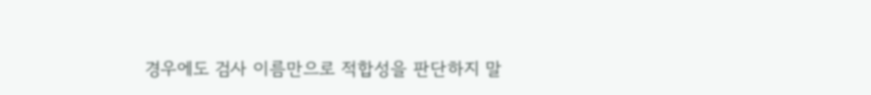경우에도 검사 이름만으로 적합성을 판단하지 말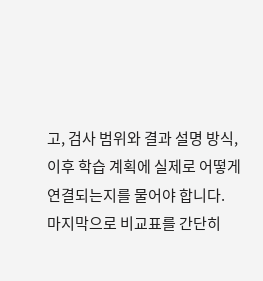고, 검사 범위와 결과 설명 방식, 이후 학습 계획에 실제로 어떻게 연결되는지를 물어야 합니다.
마지막으로 비교표를 간단히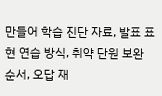만들어 학습 진단 자료, 발표 표현 연습 방식, 취약 단원 보완 순서, 오답 재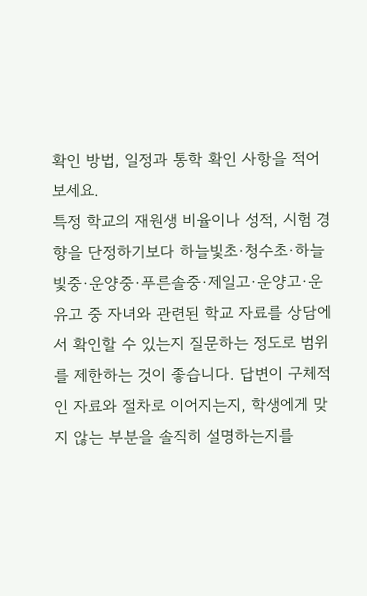확인 방법, 일정과 통학 확인 사항을 적어 보세요.
특정 학교의 재원생 비율이나 성적, 시험 경향을 단정하기보다 하늘빛초·청수초·하늘빛중·운양중·푸른솔중·제일고·운양고·운유고 중 자녀와 관련된 학교 자료를 상담에서 확인할 수 있는지 질문하는 정도로 범위를 제한하는 것이 좋습니다. 답변이 구체적인 자료와 절차로 이어지는지, 학생에게 맞지 않는 부분을 솔직히 설명하는지를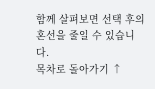함께 살펴보면 선택 후의 혼선을 줄일 수 있습니다.
목차로 돌아가기 ↑